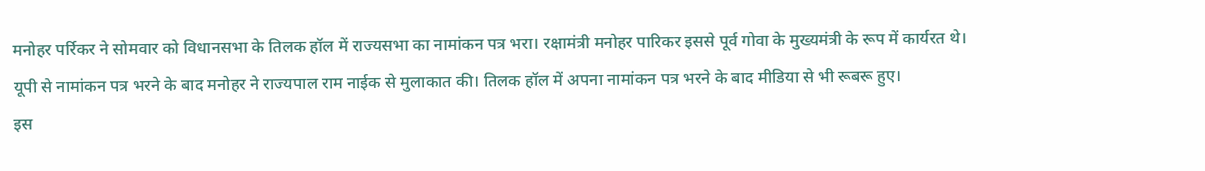मनोहर पर्रिकर ने सोमवार को विधानसभा के तिलक हॉल में राज्यसभा का नामांकन पत्र भरा। रक्षामंत्री मनोहर पारिकर इससे पूर्व गोवा के मुख्यमंत्री के रूप में कार्यरत थे।
यूपी से नामांकन पत्र भरने के बाद मनोहर ने राज्यपाल राम नाईक से मुलाकात की। तिलक हॉल में अपना नामांकन पत्र भरने के बाद मीडिया से भी रूबरू हुए।
इस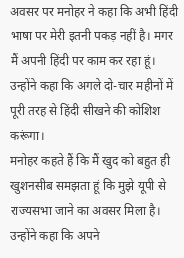अवसर पर मनोहर ने कहा कि अभी हिंदी भाषा पर मेरी इतनी पकड़ नहीं है। मगर मैं अपनी हिंदी पर काम कर रहा हूं। उन्होंने कहा कि अगले दो-चार महीनों में पूरी तरह से हिंदी सीखने की कोशिश करूंगा।
मनोहर कहते हैं कि मैं खुद को बहुत ही खुशनसीब समझता हूं कि मुझे यूपी से राज्यसभा जाने का अवसर मिला है। उन्होंने कहा कि अपने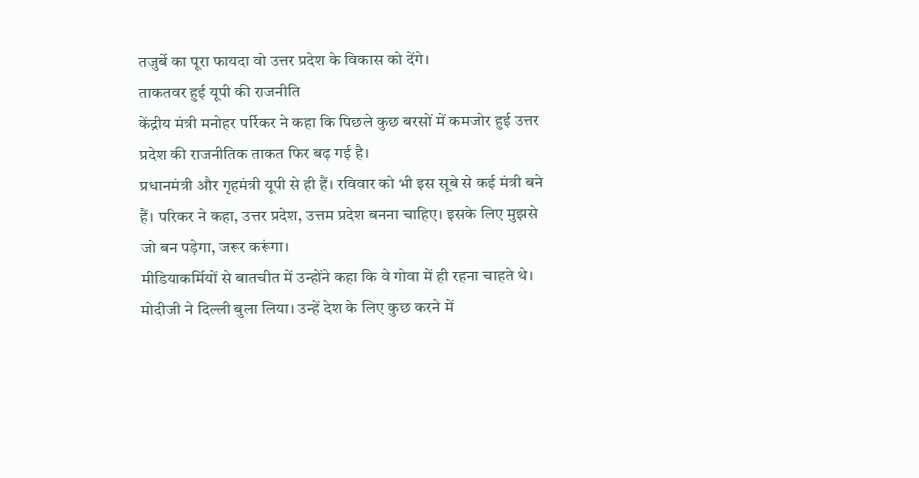तजुर्बे का पूरा फायदा वो उत्तर प्रदेश के विकास को देंगे।
ताकतवर हुई यूपी की राजनीति
केंद्रीय मंत्री मनोहर पर्रिकर ने कहा कि पिछले कुछ बरसों में कमजोर हुई उत्तर प्रदेश की राजनीतिक ताकत फिर बढ़ गई है।
प्रधानमंत्री और गृहमंत्री यूपी से ही हैं। रविवार को भी इस सूबे से कई मंत्री बने हैं। परिकर ने कहा, उत्तर प्रदेश, उत्तम प्रदेश बनना चाहिए। इसके लिए मुझसे जो बन पड़ेगा, जरूर करूंगा।
मीडियाकर्मियों से बातचीत में उन्होंने कहा कि वे गोवा में ही रहना चाहते थे। मोदीजी ने दिल्ली बुला लिया। उन्हें देश के लिए कुछ करने में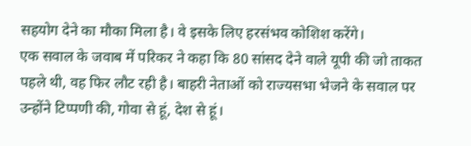सहयोग देने का मौका मिला है। वे इसके लिए हरसंभव कोशिश करेंगे।
एक सवाल के जवाब में परिकर ने कहा कि 80 सांसद देने वाले यूपी की जो ताकत पहले थी, वह फिर लौट रही है। बाहरी नेताओं को राज्यसभा भेजने के सवाल पर उन्होंने टिप्पणी की, गोवा से हूं, देश से हूं।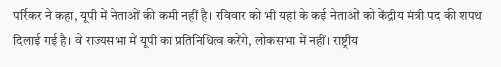पर्रिकर ने कहा, यूपी में नेताओं की कमी नहीं है। रविवार को भी यहां के कई नेताओं को केंद्रीय मंत्री पद की शपथ दिलाई गई है। वे राज्यसभा में यूपी का प्रतिनिधित्व करेंगे, लोकसभा में नहीं। राष्ट्रीय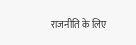राजनीति के लिए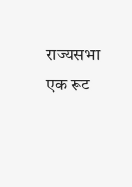राज्यसभा एक रूट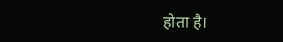होता है।